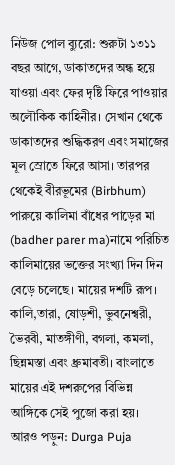নিউজ পোল ব্যুরো: শুরুটা ১৩১১ বছর আগে, ডাকাতদের অন্ধ হয়ে যাওয়া এবং ফের দৃষ্টি ফিরে পাওয়ার অলৌকিক কাহিনীর। সেখান থেকে ডাকাতদের শুদ্ধিকরণ এবং সমাজের মূল স্রোতে ফিরে আসা। তারপর থেকেই বীরভূমের (Birbhum) পারুয়ে কালিমা বাঁধের পাড়ের মা (badher parer ma)নামে পরিচিত কালিমায়ের ভক্তের সংখ্যা দিন দিন বেড়ে চলেছে। মায়ের দশটি রূপ। কালি,তারা, ষোড়শী, ভুবনেশ্বরী, ভৈরবী, মাতঙ্গীণী, বগলা, কমলা, ছিন্নমস্তা এবং ধ্রুমাবতী। বাংলাতে মায়ের এই দশরুপের বিভিন্ন আঙ্গিকে সেই পুজো করা হয়।
আরও পড়ুন: Durga Puja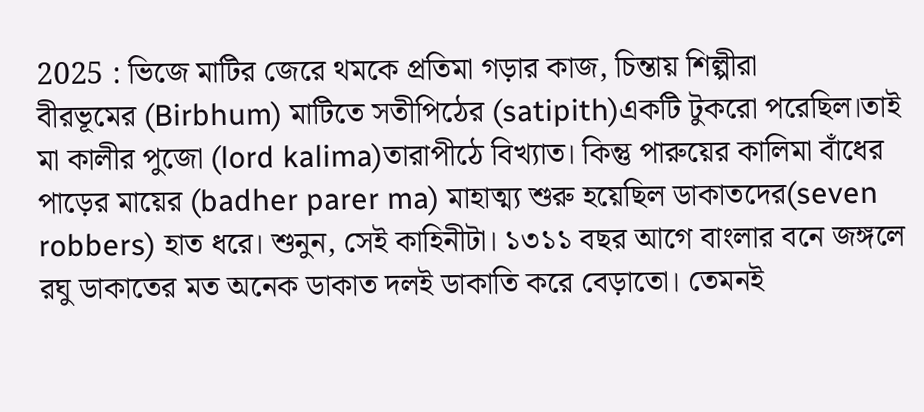2025 : ভিজে মাটির জেরে থমকে প্রতিমা গড়ার কাজ, চিন্তায় শিল্পীরা
বীরভূমের (Birbhum) মাটিতে সতীপিঠের (satipith)একটি টুকরো পরেছিল।তাই মা কালীর পুজো (lord kalima)তারাপীঠে বিখ্যাত। কিন্তু পারুয়ের কালিমা বাঁধের পাড়ের মায়ের (badher parer ma) মাহাত্ম্য শুরু হয়েছিল ডাকাতদের(seven robbers) হাত ধরে। শুনুন, সেই কাহিনীটা। ১৩১১ বছর আগে বাংলার বনে জঙ্গলে রঘু ডাকাতের মত অনেক ডাকাত দলই ডাকাতি করে বেড়াতো। তেমনই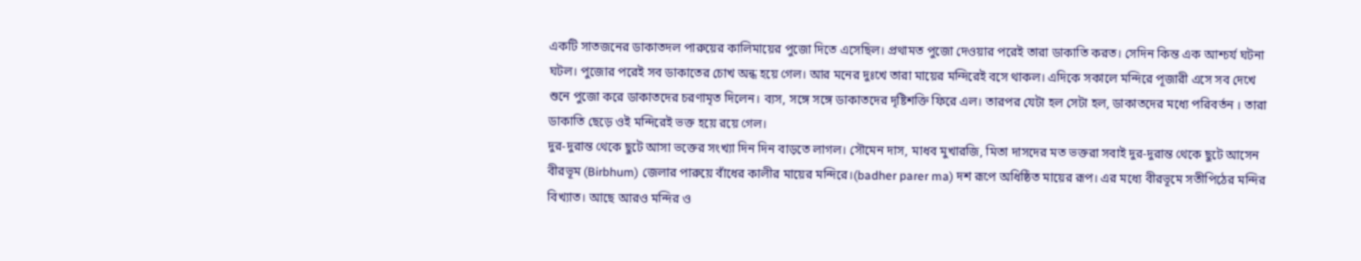একটি সাতজনের ডাকাতদল পারুয়ের কালিমায়ের পুজো দিতে এসেছিল। প্রথামত পুজো দেওয়ার পরেই তারা ডাকাতি করত। সেদিন কিন্ত এক আশ্চর্য ঘটনা ঘটল। পুজোর পরেই সব ডাকাতের চোখ অন্ধ হয়ে গেল। আর মনের দুঃখে তারা মায়ের মন্দিরেই বসে থাকল। এদিকে সকালে মন্দিরে পূজারী এসে সব দেখে শুনে পুজো করে ডাকাতদের চরণামৃত দিলেন। ব্যস, সঙ্গে সঙ্গে ডাকাতদের দৃষ্টিশক্তি ফিরে এল। তারপর যেটা হল সেটা হল, ডাকাতদের মধ্যে পরিবর্তন । তারা ডাকাতি ছেড়ে ওই মন্দিরেই ভক্ত হয়ে রয়ে গেল।
দুর-দুরান্ত থেকে ছুটে আসা ভক্তের সংখ্যা দিন দিন বাড়তে লাগল। সৌমেন দাস, মাধব মুখারজি, মিতা দাসদের মত ভক্তরা সবাই দুর-দুরান্ত থেকে ছুটে আসেন বীরভূম (Birbhum) জেলার পারুয়ে বাঁধের কালীর মায়ের মন্দিরে।(badher parer ma) দশ রূপে অধিষ্ঠিত মায়ের রূপ। এর মধ্যে বীরভূমে সতীপিঠের মন্দির বিখ্যাত। আছে আরও মন্দির ও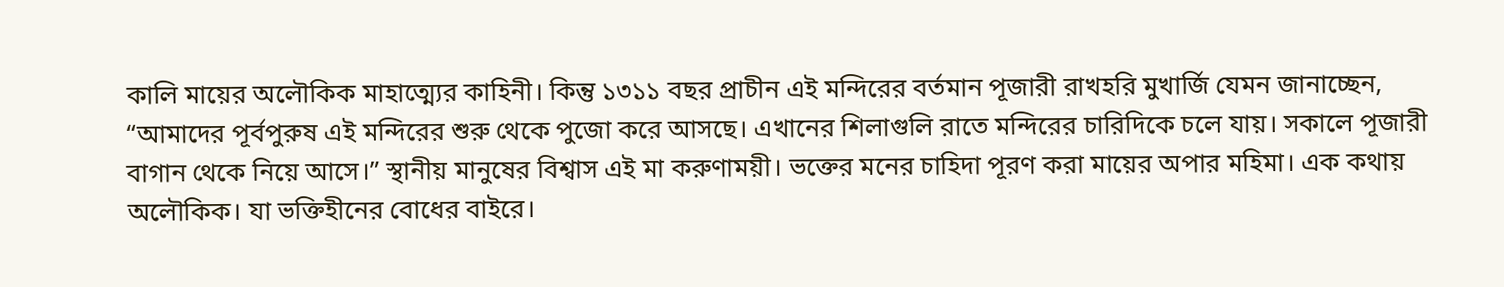কালি মায়ের অলৌকিক মাহাত্ম্যের কাহিনী। কিন্তু ১৩১১ বছর প্রাচীন এই মন্দিরের বর্তমান পূজারী রাখহরি মুখার্জি যেমন জানাচ্ছেন, “আমাদের পূর্বপুরুষ এই মন্দিরের শুরু থেকে পুজো করে আসছে। এখানের শিলাগুলি রাতে মন্দিরের চারিদিকে চলে যায়। সকালে পূজারী বাগান থেকে নিয়ে আসে।” স্থানীয় মানুষের বিশ্বাস এই মা করুণাময়ী। ভক্তের মনের চাহিদা পূরণ করা মায়ের অপার মহিমা। এক কথায় অলৌকিক। যা ভক্তিহীনের বোধের বাইরে।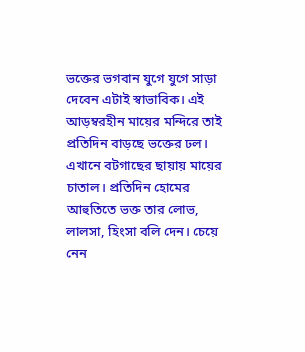ভক্তের ভগবান যুগে যুগে সাড়া দেবেন এটাই স্বাভাবিক। এই আড়ম্বরহীন মায়ের মন্দিরে তাই প্রতিদিন বাড়ছে ভক্তের ঢল। এখানে বটগাছের ছায়ায় মায়ের চাতাল। প্রতিদিন হোমের আহুতিতে ভক্ত তার লোভ, লালসা, হিংসা বলি দেন। চেয়ে নেন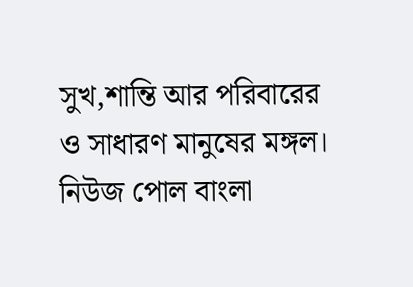সুখ,শান্তি আর পরিবারের ও সাধারণ মানুষের মঙ্গল।
নিউজ পোল বাংলা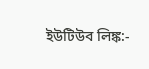ইউটিউব লিঙ্ক:-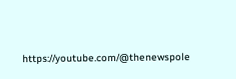https://youtube.com/@thenewspole